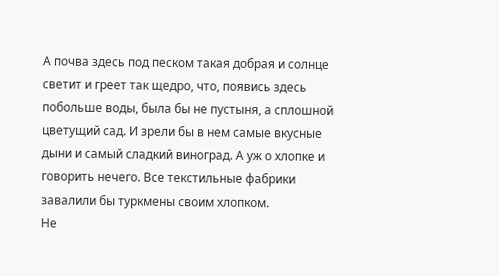А почва здесь под песком такая добрая и солнце светит и греет так щедро, что, появись здесь побольше воды, была бы не пустыня, а сплошной цветущий сад. И зрели бы в нем самые вкусные дыни и самый сладкий виноград. А уж о хлопке и говорить нечего. Все текстильные фабрики завалили бы туркмены своим хлопком.
Не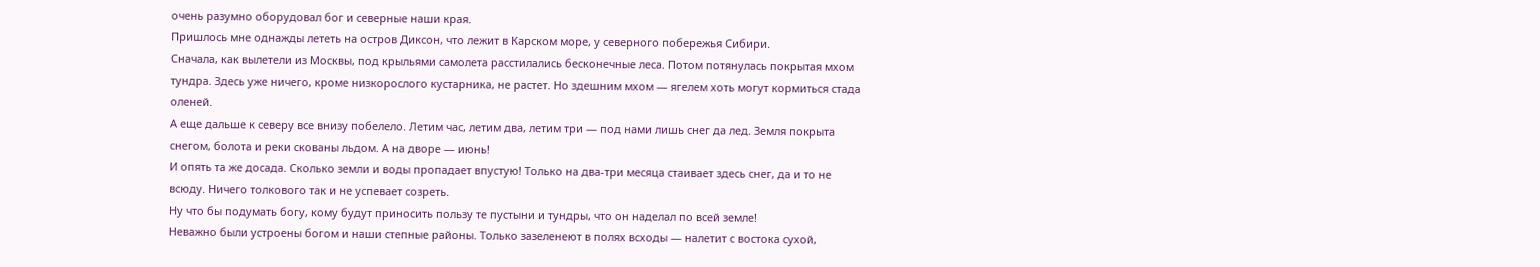очень разумно оборудовал бог и северные наши края.
Пришлось мне однажды лететь на остров Диксон, что лежит в Карском море, у северного побережья Сибири.
Сначала, как вылетели из Москвы, под крыльями самолета расстилались бесконечные леса. Потом потянулась покрытая мхом тундра. Здесь уже ничего, кроме низкорослого кустарника, не растет. Но здешним мхом — ягелем хоть могут кормиться стада оленей.
А еще дальше к северу все внизу побелело. Летим час, летим два, летим три — под нами лишь снег да лед. Земля покрыта снегом, болота и реки скованы льдом. А на дворе — июнь!
И опять та же досада. Сколько земли и воды пропадает впустую! Только на два-три месяца стаивает здесь снег, да и то не всюду. Ничего толкового так и не успевает созреть.
Ну что бы подумать богу, кому будут приносить пользу те пустыни и тундры, что он наделал по всей земле!
Неважно были устроены богом и наши степные районы. Только зазеленеют в полях всходы — налетит с востока сухой,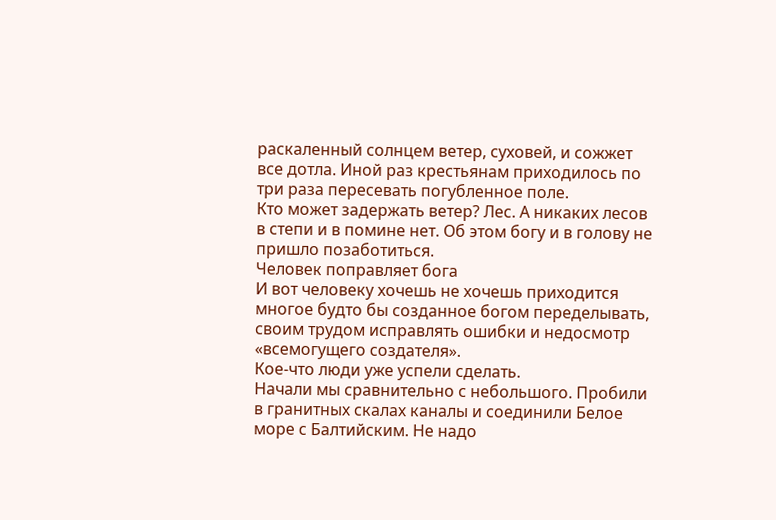раскаленный солнцем ветер, суховей, и сожжет все дотла. Иной раз крестьянам приходилось по три раза пересевать погубленное поле.
Кто может задержать ветер? Лес. А никаких лесов в степи и в помине нет. Об этом богу и в голову не пришло позаботиться.
Человек поправляет бога
И вот человеку хочешь не хочешь приходится многое будто бы созданное богом переделывать, своим трудом исправлять ошибки и недосмотр «всемогущего создателя».
Кое-что люди уже успели сделать.
Начали мы сравнительно с небольшого. Пробили в гранитных скалах каналы и соединили Белое море с Балтийским. Не надо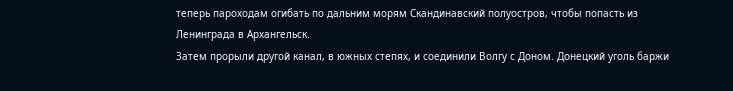теперь пароходам огибать по дальним морям Скандинавский полуостров, чтобы попасть из Ленинграда в Архангельск.
Затем прорыли другой канал, в южных степях, и соединили Волгу с Доном. Донецкий уголь баржи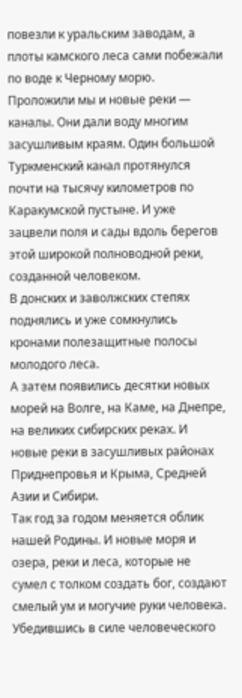повезли к уральским заводам, а плоты камского леса сами побежали по воде к Черному морю.
Проложили мы и новые реки — каналы. Они дали воду многим засушливым краям. Один большой Туркменский канал протянулся почти на тысячу километров по Каракумской пустыне. И уже зацвели поля и сады вдоль берегов этой широкой полноводной реки, созданной человеком.
В донских и заволжских степях поднялись и уже сомкнулись кронами полезащитные полосы молодого леса.
А затем появились десятки новых морей на Волге, на Каме, на Днепре, на великих сибирских реках. И новые реки в засушливых районах Приднепровья и Крыма, Средней Азии и Сибири.
Так год за годом меняется облик нашей Родины. И новые моря и озера, реки и леса, которые не сумел с толком создать бог, создают смелый ум и могучие руки человека.
Убедившись в силе человеческого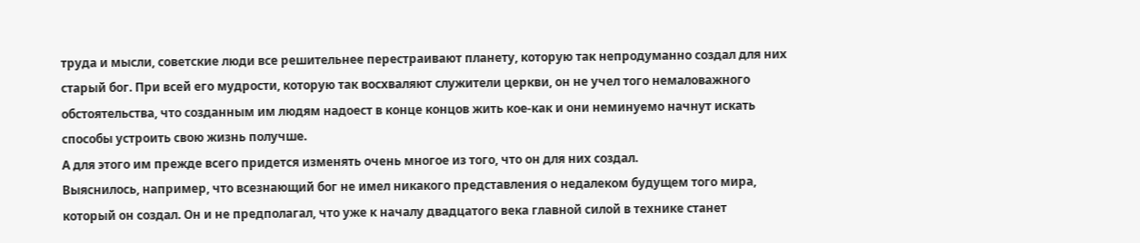труда и мысли, советские люди все решительнее перестраивают планету, которую так непродуманно создал для них старый бог. При всей его мудрости, которую так восхваляют служители церкви, он не учел того немаловажного обстоятельства, что созданным им людям надоест в конце концов жить кое-как и они неминуемо начнут искать способы устроить свою жизнь получше.
А для этого им прежде всего придется изменять очень многое из того, что он для них создал.
Выяснилось, например, что всезнающий бог не имел никакого представления о недалеком будущем того мира, который он создал. Он и не предполагал, что уже к началу двадцатого века главной силой в технике станет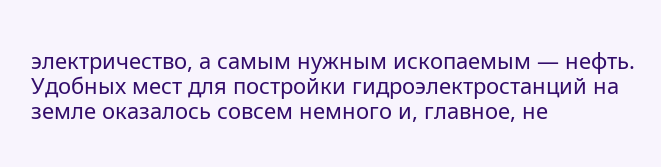электричество, а самым нужным ископаемым — нефть.
Удобных мест для постройки гидроэлектростанций на земле оказалось совсем немного и, главное, не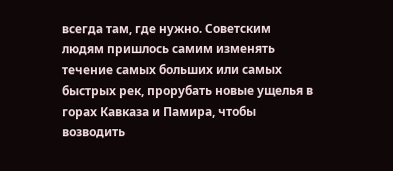всегда там, где нужно. Советским людям пришлось самим изменять течение самых больших или самых быстрых рек, прорубать новые ущелья в горах Кавказа и Памира, чтобы возводить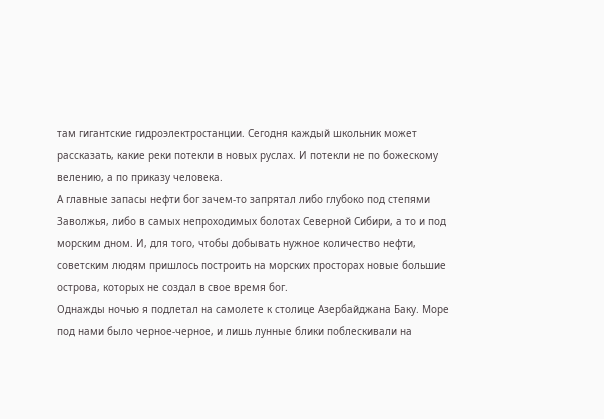там гигантские гидроэлектростанции. Сегодня каждый школьник может рассказать, какие реки потекли в новых руслах. И потекли не по божескому велению, а по приказу человека.
А главные запасы нефти бог зачем-то запрятал либо глубоко под степями Заволжья, либо в самых непроходимых болотах Северной Сибири, а то и под морским дном. И, для того, чтобы добывать нужное количество нефти, советским людям пришлось построить на морских просторах новые большие острова, которых не создал в свое время бог.
Однажды ночью я подлетал на самолете к столице Азербайджана Баку. Море под нами было черное-черное, и лишь лунные блики поблескивали на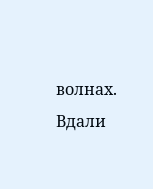волнах.
Вдали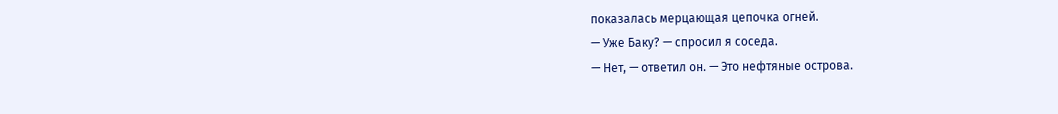показалась мерцающая цепочка огней.
— Уже Баку? — спросил я соседа.
— Нет, — ответил он. — Это нефтяные острова.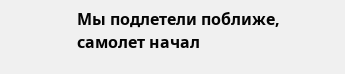Мы подлетели поближе, самолет начал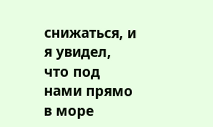снижаться, и я увидел, что под нами прямо в море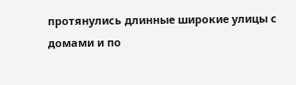протянулись длинные широкие улицы с домами и по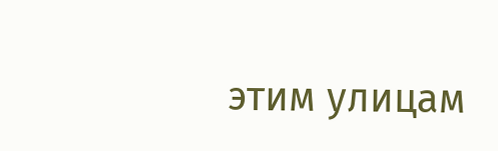этим улицам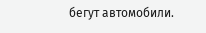бегут автомобили.